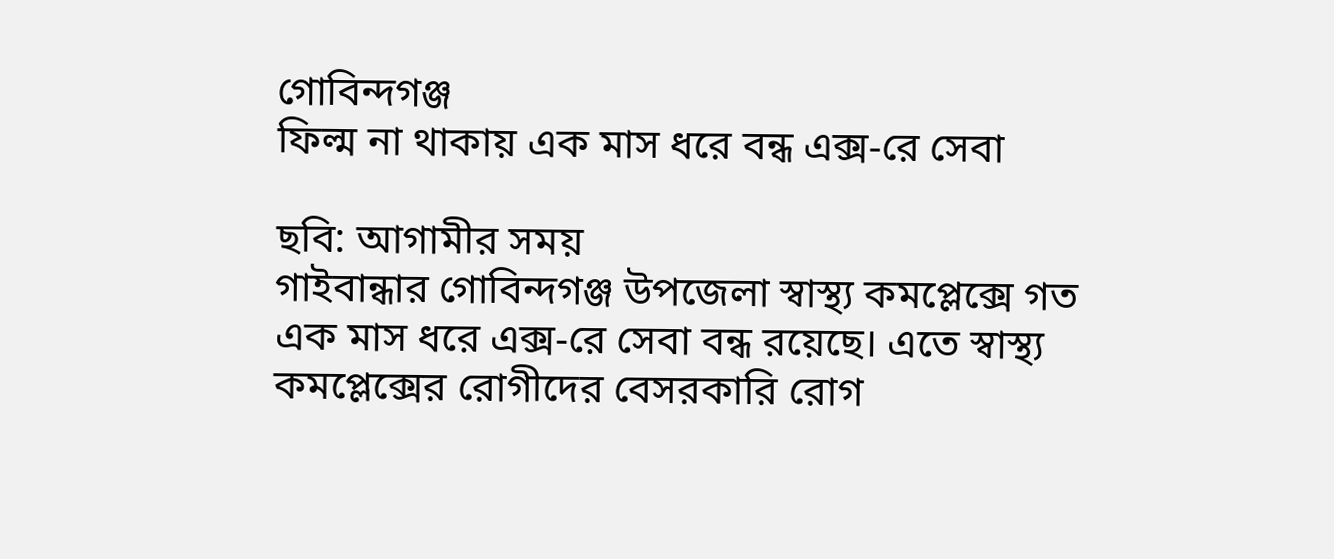গোবিন্দগঞ্জ
ফিল্ম না থাকায় এক মাস ধরে বন্ধ এক্স-রে সেবা

ছবি: আগামীর সময়
গাইবান্ধার গোবিন্দগঞ্জ উপজেলা স্বাস্থ্য কমপ্লেক্সে গত এক মাস ধরে এক্স-রে সেবা বন্ধ রয়েছে। এতে স্বাস্থ্য কমপ্লেক্সের রোগীদের বেসরকারি রোগ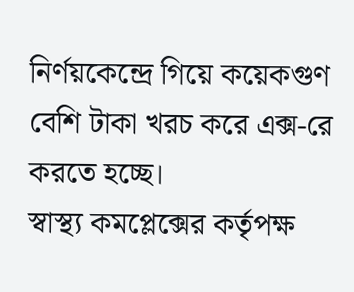নির্ণয়কেন্দ্রে গিয়ে কয়েকগুণ বেশি টাকা খরচ করে এক্স-রে করতে হচ্ছে।
স্বাস্থ্য কমপ্লেক্সের কর্তৃপক্ষ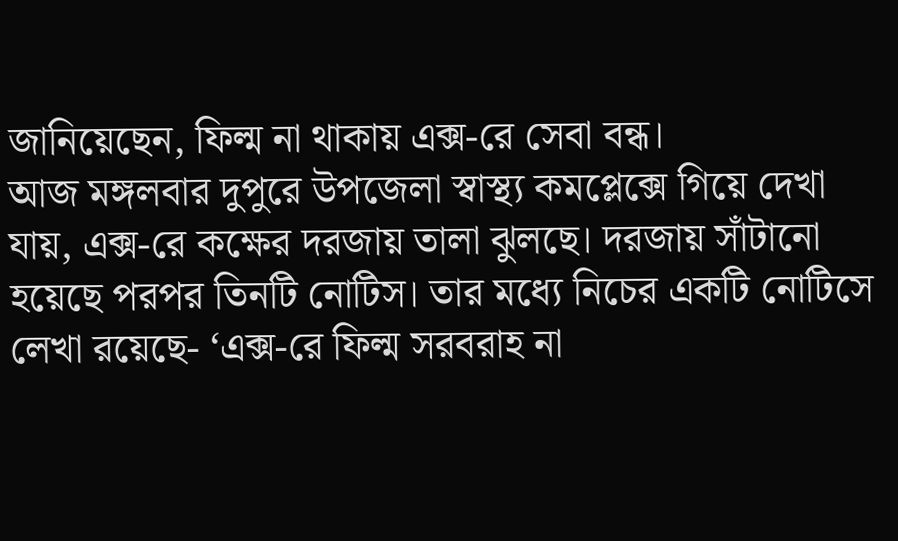জানিয়েছেন, ফিল্ম না থাকায় এক্স-রে সেবা বন্ধ।
আজ মঙ্গলবার দুপুরে উপজেলা স্বাস্থ্য কমপ্লেক্সে গিয়ে দেখা যায়, এক্স-রে কক্ষের দরজায় তালা ঝুলছে। দরজায় সাঁটানো হয়েছে পরপর তিনটি নোটিস। তার মধ্যে নিচের একটি নোটিসে লেখা রয়েছে- ‘এক্স-রে ফিল্ম সরবরাহ না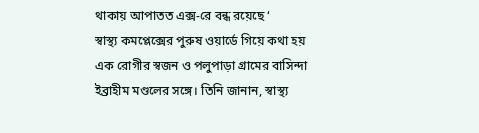থাকায় আপাতত এক্স-রে বন্ধ রয়েছে ‘
স্বাস্থ্য কমপ্লেক্সের পুরুষ ওয়ার্ডে গিয়ে কথা হয় এক রোগীর স্বজন ও পলুপাড়া গ্রামের বাসিন্দা ইব্রাহীম মণ্ডলের সঙ্গে। তিনি জানান, স্বাস্থ্য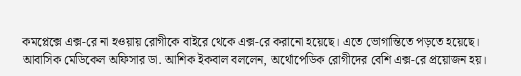কমপ্লেক্সে এক্স-রে না হওয়ায় রোগীকে বাইরে থেকে এক্স-রে করানো হয়েছে। এতে ভোগান্তিতে পড়তে হয়েছে।
আবাসিক মেডিকেল অফিসার ডা. আশিক ইকবাল বললেন, অর্থোপেডিক রোগীদের বেশি এক্স-রে প্রয়োজন হয়।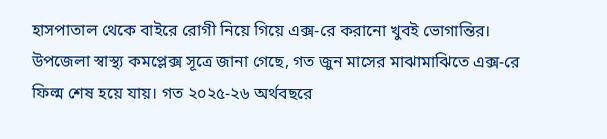হাসপাতাল থেকে বাইরে রোগী নিয়ে গিয়ে এক্স-রে করানো খুবই ভোগান্তির।
উপজেলা স্বাস্থ্য কমপ্লেক্স সূত্রে জানা গেছে, গত জুন মাসের মাঝামাঝিতে এক্স-রে ফিল্ম শেষ হয়ে যায়। গত ২০২৫-২৬ অর্থবছরে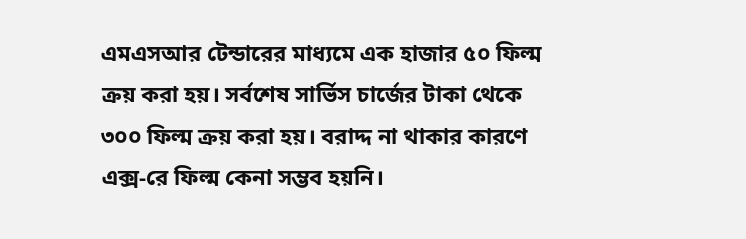এমএসআর টেন্ডারের মাধ্যমে এক হাজার ৫০ ফিল্ম ক্রয় করা হয়। সর্বশেষ সার্ভিস চার্জের টাকা থেকে ৩০০ ফিল্ম ক্রয় করা হয়। বরাদ্দ না থাকার কারণে এক্স-রে ফিল্ম কেনা সম্ভব হয়নি।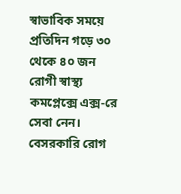স্বাভাবিক সময়ে প্রতিদিন গড়ে ৩০ থেকে ৪০ জন রোগী স্বাস্থ্য কমপ্লেক্সে এক্স-রে সেবা নেন। বেসরকারি রোগ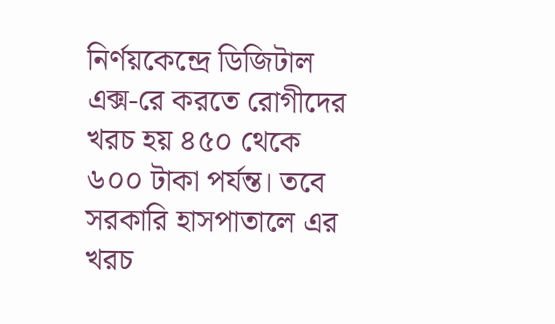নির্ণয়কেন্দ্রে ডিজিটাল এক্স-রে করতে রোগীদের খরচ হয় ৪৫০ থেকে ৬০০ টাকা পর্যন্ত। তবে সরকারি হাসপাতালে এর খরচ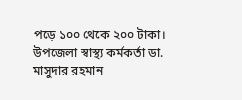পড়ে ১০০ থেকে ২০০ টাকা।
উপজেলা স্বাস্থ্য কর্মকর্তা ডা. মাসুদার রহমান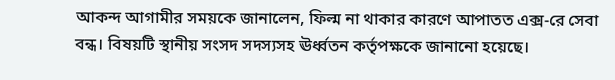আকন্দ আগামীর সময়কে জানালেন, ফিল্ম না থাকার কারণে আপাতত এক্স-রে সেবা বন্ধ। বিষয়টি স্থানীয় সংসদ সদস্যসহ ঊর্ধ্বতন কর্তৃপক্ষকে জানানো হয়েছে।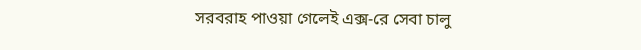সরবরাহ পাওয়া গেলেই এক্স-রে সেবা চালু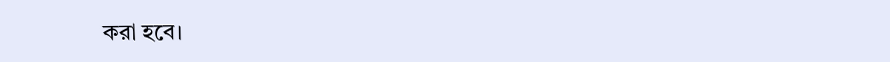করা হবে।